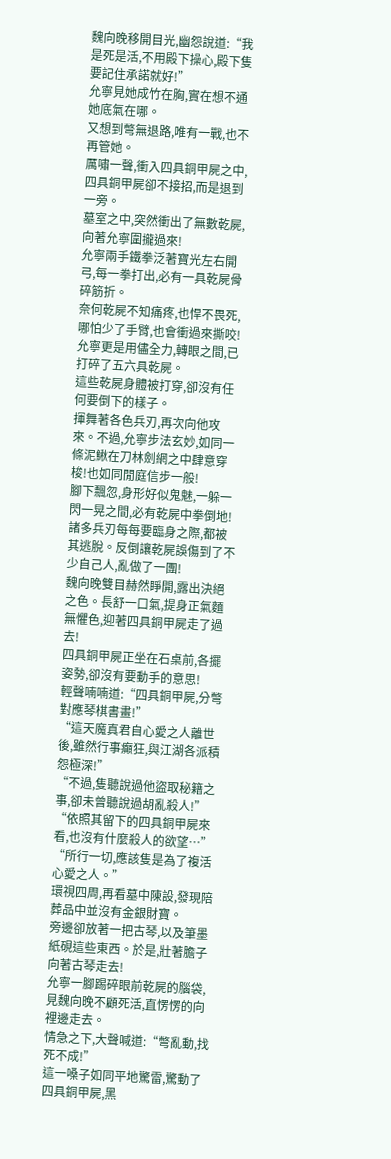魏向晚移開目光,幽怨說道:“我是死是活,不用殿下操心,殿下隻要記住承諾就好!”
允寧見她成竹在胸,實在想不通她底氣在哪。
又想到彆無退路,唯有一戰,也不再管她。
厲嘯一聲,衝入四具銅甲屍之中,四具銅甲屍卻不接招,而是退到一旁。
墓室之中,突然衝出了無數乾屍,向著允寧圍攏過來!
允寧兩手鐵拳泛著寶光左右開弓,每一拳打出,必有一具乾屍骨碎筋折。
奈何乾屍不知痛疼,也悍不畏死,哪怕少了手臂,也會衝過來撕咬!
允寧更是用儘全力,轉眼之間,已打碎了五六具乾屍。
這些乾屍身體被打穿,卻沒有任何要倒下的樣子。
揮舞著各色兵刃,再次向他攻來。不過,允寧步法玄妙,如同一條泥鰍在刀林劍網之中肆意穿梭!也如同閒庭信步一般!
腳下飄忽,身形好似鬼魅,一躲一閃一晃之間,必有乾屍中拳倒地!
諸多兵刃每每要臨身之際,都被其逃脫。反倒讓乾屍誤傷到了不少自己人,亂做了一團!
魏向晚雙目赫然睜開,露出決絕之色。長舒一口氣,提身正氣麵無懼色,迎著四具銅甲屍走了過去!
四具銅甲屍正坐在石桌前,各擺姿勢,卻沒有要動手的意思!
輕聲喃喃道:“四具銅甲屍,分彆對應琴棋書畫!”
“這天魔真君自心愛之人離世後,雖然行事癲狂,與江湖各派積怨極深!”
“不過,隻聽說過他盜取秘籍之事,卻未曾聽說過胡亂殺人!”
“依照其留下的四具銅甲屍來看,也沒有什麼殺人的欲望…”
“所行一切,應該隻是為了複活心愛之人。”
環視四周,再看墓中陳設,發現陪葬品中並沒有金銀財寶。
旁邊卻放著一把古琴,以及筆墨紙硯這些東西。於是,壯著膽子向著古琴走去!
允寧一腳踢碎眼前乾屍的腦袋,見魏向晚不顧死活,直愣愣的向裡邊走去。
情急之下,大聲喊道:“彆亂動,找死不成!”
這一嗓子如同平地驚雷,驚動了四具銅甲屍,黑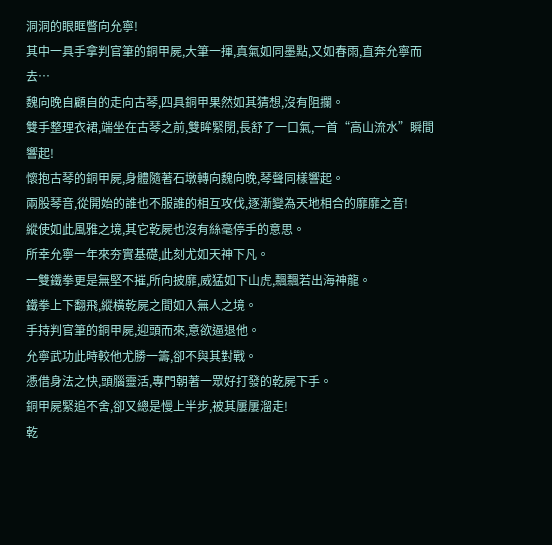洞洞的眼眶瞥向允寧!
其中一具手拿判官筆的銅甲屍,大筆一揮,真氣如同墨點,又如春雨,直奔允寧而去…
魏向晚自顧自的走向古琴,四具銅甲果然如其猜想,沒有阻攔。
雙手整理衣裙,端坐在古琴之前,雙眸緊閉,長舒了一口氣,一首“高山流水”瞬間響起!
懷抱古琴的銅甲屍,身體隨著石墩轉向魏向晚,琴聲同樣響起。
兩股琴音,從開始的誰也不服誰的相互攻伐,逐漸變為天地相合的靡靡之音!
縱使如此風雅之境,其它乾屍也沒有絲毫停手的意思。
所幸允寧一年來夯實基礎,此刻尤如天神下凡。
一雙鐵拳更是無堅不摧,所向披靡,威猛如下山虎,飄飄若出海神龍。
鐵拳上下翻飛,縱橫乾屍之間如入無人之境。
手持判官筆的銅甲屍,迎頭而來,意欲逼退他。
允寧武功此時較他尤勝一籌,卻不與其對戰。
憑借身法之快,頭腦靈活,專門朝著一眾好打發的乾屍下手。
銅甲屍緊追不舍,卻又總是慢上半步,被其屢屢溜走!
乾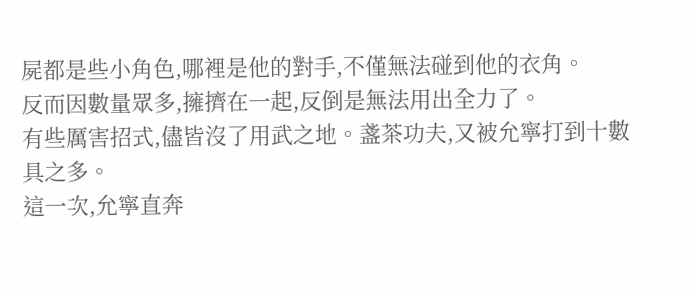屍都是些小角色,哪裡是他的對手,不僅無法碰到他的衣角。
反而因數量眾多,擁擠在一起,反倒是無法用出全力了。
有些厲害招式,儘皆沒了用武之地。盞茶功夫,又被允寧打到十數具之多。
這一次,允寧直奔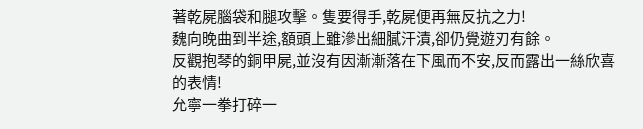著乾屍腦袋和腿攻擊。隻要得手,乾屍便再無反抗之力!
魏向晚曲到半途,額頭上雖滲出細膩汗漬,卻仍覺遊刃有餘。
反觀抱琴的銅甲屍,並沒有因漸漸落在下風而不安,反而露出一絲欣喜的表情!
允寧一拳打碎一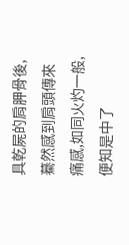具乾屍的肩胛骨後,驀然感到肩頭傳來痛感,如同火灼一般,便知是中了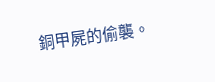銅甲屍的偷襲。